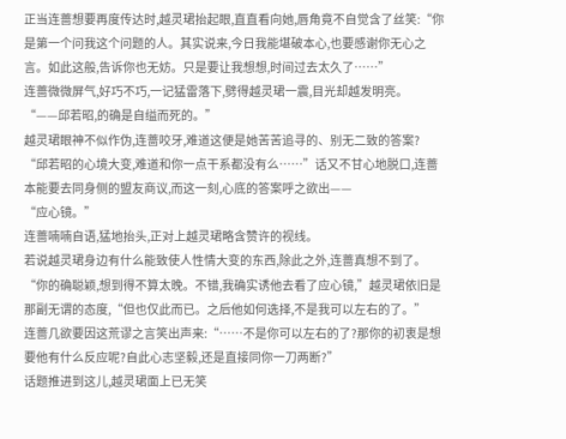正当连蔷想要再度传达时,越灵珺抬起眼,直直看向她,唇角竟不自觉含了丝笑:“你是第一个问我这个问题的人。其实说来,今日我能堪破本心,也要感谢你无心之言。如此这般,告诉你也无妨。只是要让我想想,时间过去太久了……”
连蔷微微屏气,好巧不巧,一记猛雷落下,劈得越灵珺一震,目光却越发明亮。
“——邱若昭,的确是自缢而死的。”
越灵珺眼神不似作伪,连蔷咬牙,难道这便是她苦苦追寻的、别无二致的答案?
“邱若昭的心境大变,难道和你一点干系都没有么……”话又不甘心地脱口,连蔷本能要去同身侧的盟友商议,而这一刻,心底的答案呼之欲出——
“应心镜。”
连蔷喃喃自语,猛地抬头,正对上越灵珺略含赞许的视线。
若说越灵珺身边有什么能致使人性情大变的东西,除此之外,连蔷真想不到了。
“你的确聪颖,想到得不算太晚。不错,我确实诱他去看了应心镜,”越灵珺依旧是那副无谓的态度,“但也仅此而已。之后他如何选择,不是我可以左右的了。”
连蔷几欲要因这荒谬之言笑出声来:“……不是你可以左右的了?那你的初衷是想要他有什么反应呢?自此心志坚毅,还是直接同你一刀两断?”
话题推进到这儿,越灵珺面上已无笑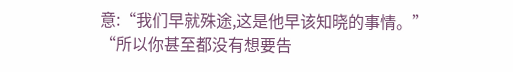意:“我们早就殊途,这是他早该知晓的事情。”
“所以你甚至都没有想要告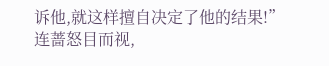诉他,就这样擅自决定了他的结果!”连蔷怒目而视,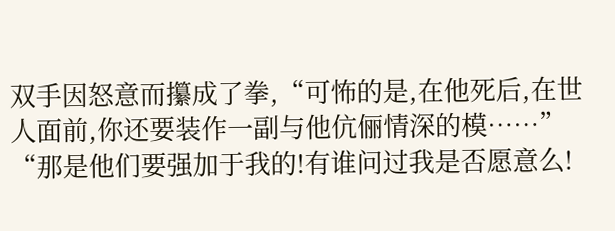双手因怒意而攥成了拳,“可怖的是,在他死后,在世人面前,你还要装作一副与他伉俪情深的模……”
“那是他们要强加于我的!有谁问过我是否愿意么!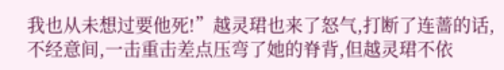我也从未想过要他死!”越灵珺也来了怒气,打断了连蔷的话,不经意间,一击重击差点压弯了她的脊背,但越灵珺不依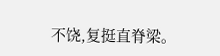不饶,复挺直脊梁。